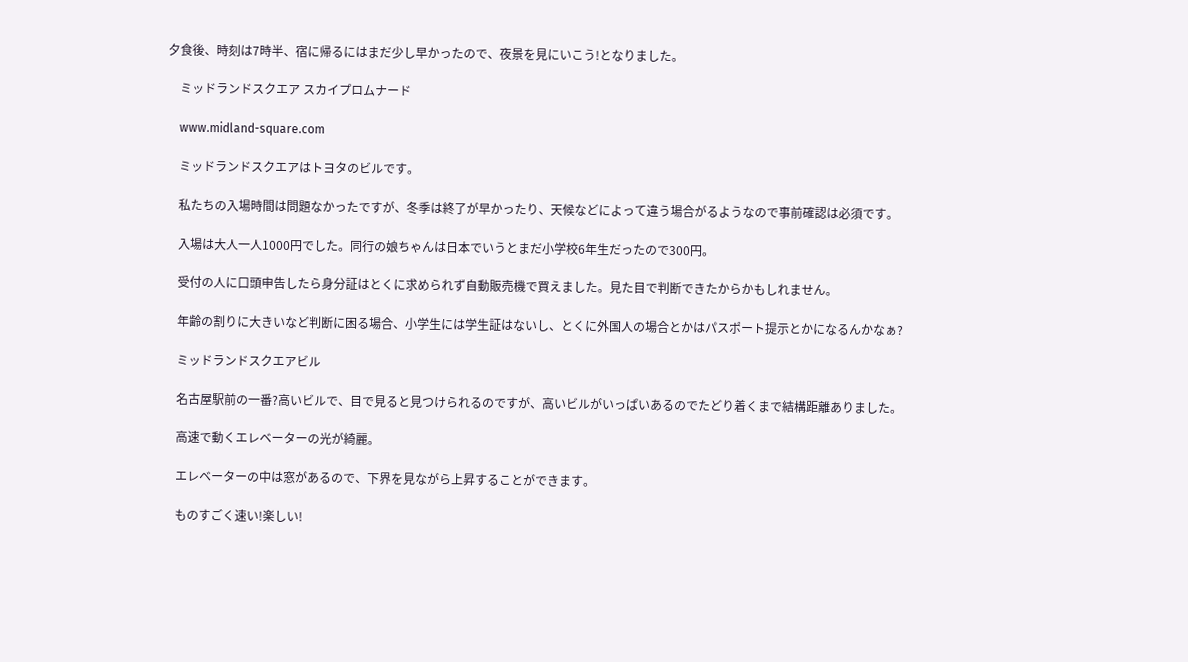夕食後、時刻は7時半、宿に帰るにはまだ少し早かったので、夜景を見にいこう!となりました。

    ミッドランドスクエア スカイプロムナード

    www.midland-square.com

    ミッドランドスクエアはトヨタのビルです。

    私たちの入場時間は問題なかったですが、冬季は終了が早かったり、天候などによって違う場合がるようなので事前確認は必須です。

    入場は大人一人1000円でした。同行の娘ちゃんは日本でいうとまだ小学校6年生だったので300円。

    受付の人に口頭申告したら身分証はとくに求められず自動販売機で買えました。見た目で判断できたからかもしれません。

    年齢の割りに大きいなど判断に困る場合、小学生には学生証はないし、とくに外国人の場合とかはパスポート提示とかになるんかなぁ?

    ミッドランドスクエアビル

    名古屋駅前の一番?高いビルで、目で見ると見つけられるのですが、高いビルがいっぱいあるのでたどり着くまで結構距離ありました。

    高速で動くエレベーターの光が綺麗。

    エレベーターの中は窓があるので、下界を見ながら上昇することができます。

    ものすごく速い!楽しい!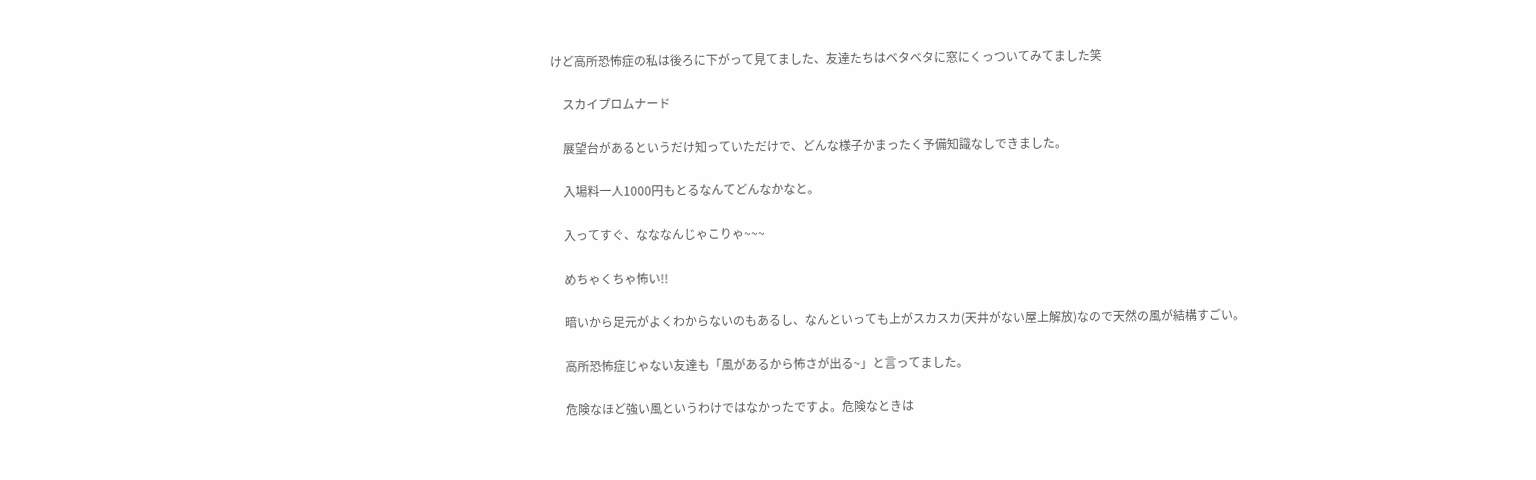けど高所恐怖症の私は後ろに下がって見てました、友達たちはベタベタに窓にくっついてみてました笑

    スカイプロムナード

    展望台があるというだけ知っていただけで、どんな様子かまったく予備知識なしできました。

    入場料一人1000円もとるなんてどんなかなと。

    入ってすぐ、なななんじゃこりゃ~~~

    めちゃくちゃ怖い!!

    暗いから足元がよくわからないのもあるし、なんといっても上がスカスカ(天井がない屋上解放)なので天然の風が結構すごい。

    高所恐怖症じゃない友達も「風があるから怖さが出る~」と言ってました。

    危険なほど強い風というわけではなかったですよ。危険なときは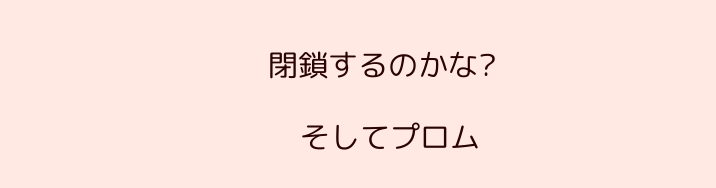閉鎖するのかな?

    そしてプロム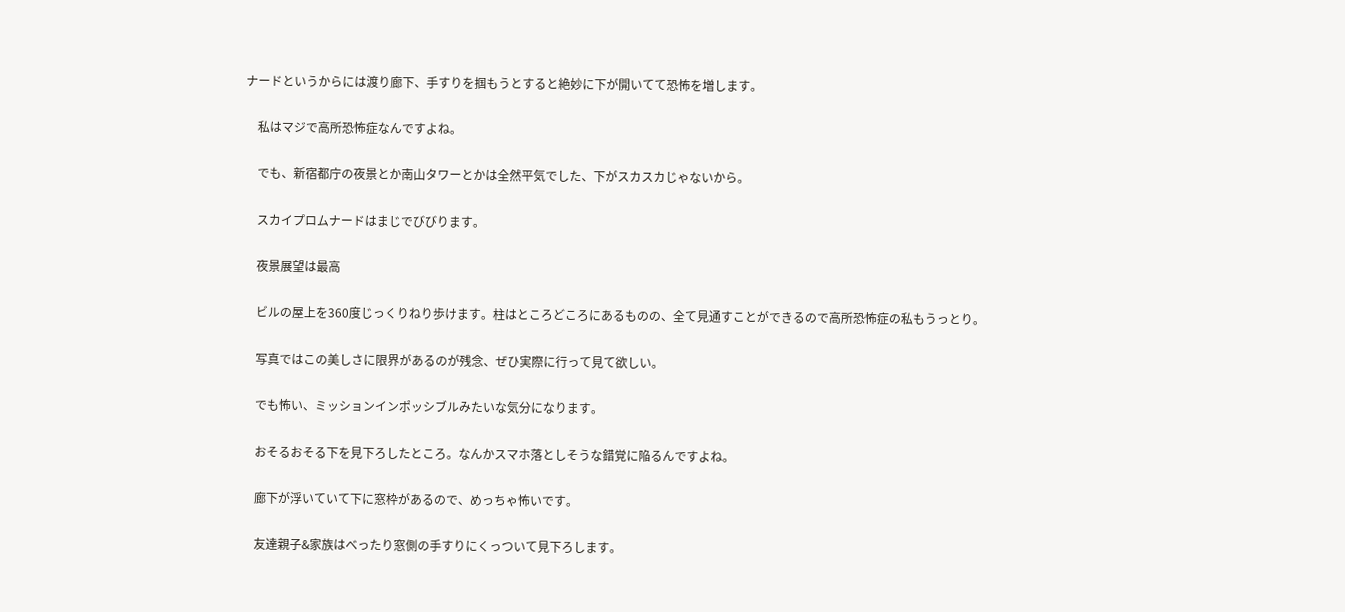ナードというからには渡り廊下、手すりを掴もうとすると絶妙に下が開いてて恐怖を増します。

    私はマジで高所恐怖症なんですよね。

    でも、新宿都庁の夜景とか南山タワーとかは全然平気でした、下がスカスカじゃないから。

    スカイプロムナードはまじでびびります。

    夜景展望は最高

    ビルの屋上を360度じっくりねり歩けます。柱はところどころにあるものの、全て見通すことができるので高所恐怖症の私もうっとり。

    写真ではこの美しさに限界があるのが残念、ぜひ実際に行って見て欲しい。

    でも怖い、ミッションインポッシブルみたいな気分になります。

    おそるおそる下を見下ろしたところ。なんかスマホ落としそうな錯覚に陥るんですよね。

    廊下が浮いていて下に窓枠があるので、めっちゃ怖いです。

    友達親子&家族はべったり窓側の手すりにくっついて見下ろします。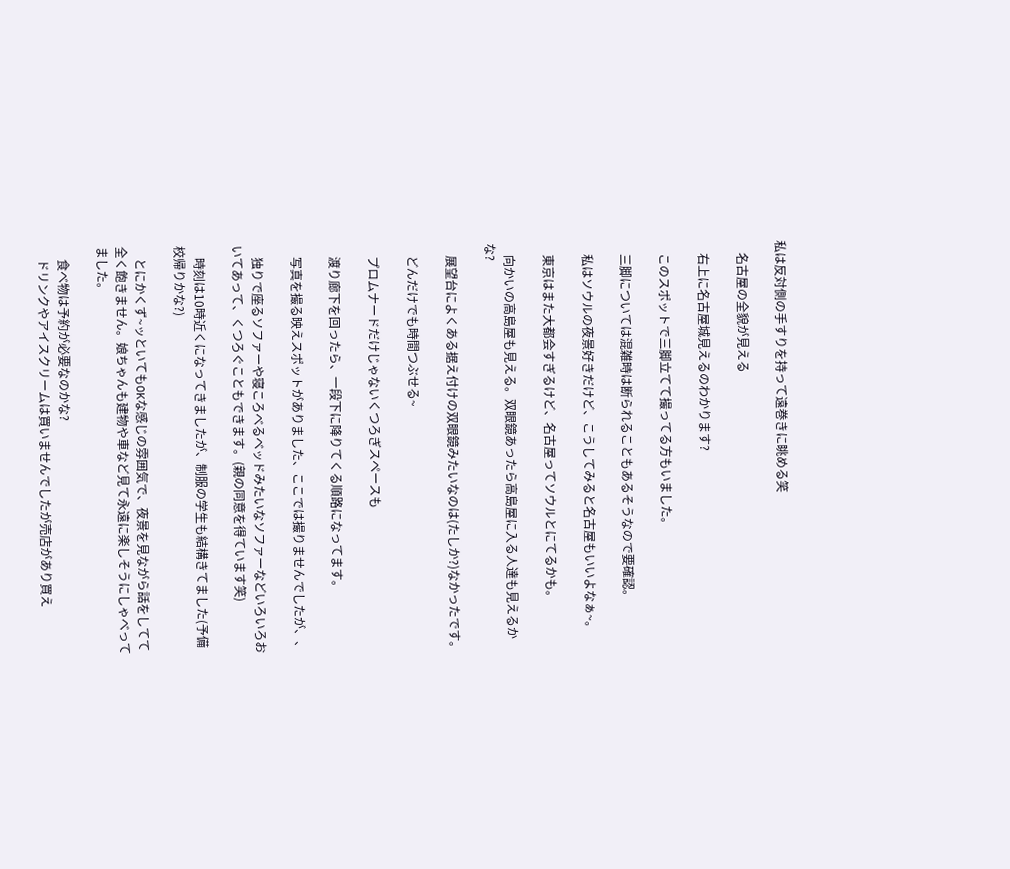私は反対側の手すりを持って遠巻きに眺める笑

    名古屋の全貌が見える

    右上に名古屋城見えるのわかります?

    このスポットで三脚立てて撮ってる方もいました。

    三脚については混雑時は断られることもあるそうなので要確認。

    私はソウルの夜景好きだけど、こうしてみると名古屋もいいよなぁ~。

    東京はまた大都会すぎるけど、名古屋ってソウルとにてるかも。

    向かいの高島屋も見える。双眼鏡あったら高島屋に入る人達も見えるかな?

    展望台によくある据え付けの双眼鏡みたいなのは(たしか?)なかったです。

    どんだけでも時間つぶせる~

    プロムナードだけじゃないくつろぎスペースも

    渡り廊下を回ったら、一段下に降りてくる順路になってます。

    写真を撮る映えスポットがありました、ここでは撮りませんでしたが、、

    独りで座るソファーや寝ころべるベッドみたいなソファーなどいろいろおいてあって、くつろぐこともできます。(親の同意を得ています笑)

    時刻は10時近くになってきましたが、制服の学生も結構きてました(予備校帰りかな?)

    とにかくず~ッといてもOKな感じの雰囲気で、夜景を見ながら話をしてて全く飽きません。娘ちゃんも建物や車など見て永遠に楽しそうにしゃべってました。

    食べ物は予約が必要なのかな?
    ドリンクやアイスクリームは買いませんでしたが売店があり買え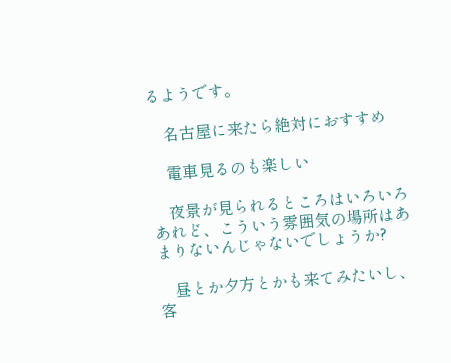るようです。

    名古屋に来たら絶対におすすめ

    電車見るのも楽しい

    夜景が見られるところはいろいろあれど、こういう雰囲気の場所はあまりないんじゃないでしょうか?

    昼とか夕方とかも来てみたいし、客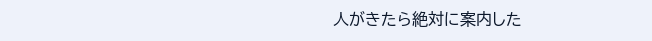人がきたら絶対に案内した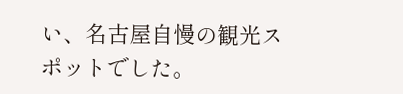い、名古屋自慢の観光スポットでした。